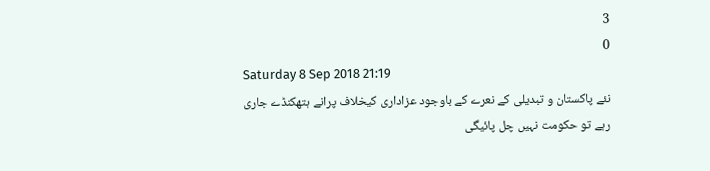3
0
Saturday 8 Sep 2018 21:19
نئے پاکستان و تبدیلی کے نعرے کے باوجود عزاداری کیخلاف پرانے ہتھکنڈے جاری رہے تو حکومت نہیں چل پائیگی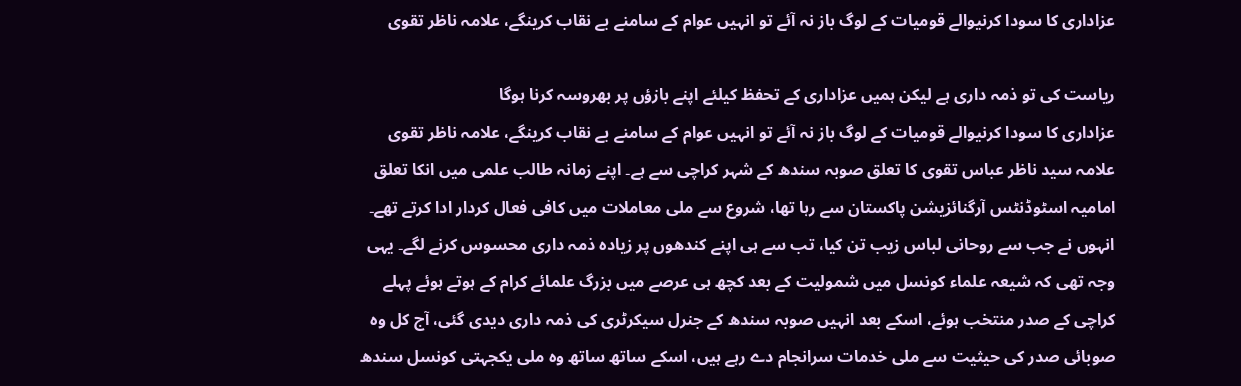عزاداری کا سودا کرنیوالے قومیات کے لوگ باز نہ آئے تو انہیں عوام کے سامنے بے نقاب کرینگے، علامہ ناظر تقوی

ریاست کی تو ذمہ داری ہے لیکن ہمیں عزاداری کے تحفظ کیلئے اپنے بازؤں پر بھروسہ کرنا ہوگا
عزاداری کا سودا کرنیوالے قومیات کے لوگ باز نہ آئے تو انہیں عوام کے سامنے بے نقاب کرینگے، علامہ ناظر تقوی
علامہ سید ناظر عباس تقوی کا تعلق صوبہ سندھ کے شہر کراچی سے ہے۔ اپنے زمانہ طالب علمی میں انکا تعلق امامیہ اسٹوڈنٹس آرگنائزیشن پاکستان سے رہا تھا، شروع سے ملی معاملات میں کافی فعال کردار ادا کرتے تھے۔ انہوں نے جب سے روحانی لباس زیب تن کیا، تب سے ہی اپنے کندھوں پر زیادہ ذمہ داری محسوس کرنے لگے۔ یہی وجہ تھی کہ شیعہ علماء کونسل میں شمولیت کے بعد کچھ ہی عرصے میں بزرگ علمائے کرام کے ہوتے ہوئے پہلے کراچی کے صدر منتخب ہوئے، اسکے بعد انہیں صوبہ سندھ کے جنرل سیکرٹری کی ذمہ داری دیدی گئی، آج کل وہ صوبائی صدر کی حیثیت سے ملی خدمات سرانجام دے رہے ہیں، اسکے ساتھ ساتھ وہ ملی یکجہتی کونسل سندھ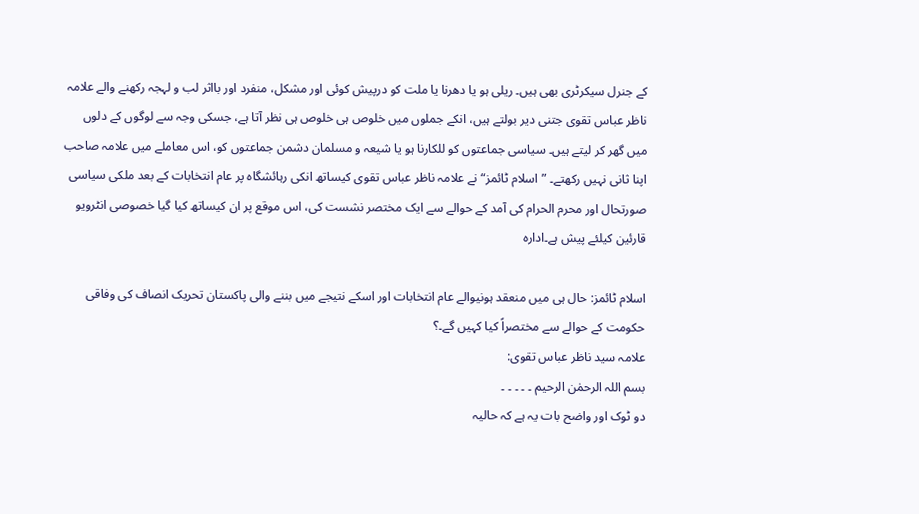کے جنرل سیکرٹری بھی ہیں۔ ریلی ہو یا دھرنا یا ملت کو درپیش کوئی اور مشکل، منفرد اور بااثر لب و لہجہ رکھنے والے علامہ ناظر عباس تقوی جتنی دیر بولتے ہیں، انکے جملوں میں خلوص ہی خلوص ہی نظر آتا ہے، جسکی وجہ سے لوگوں کے دلوں میں گھر کر لیتے ہیں۔ سیاسی جماعتوں کو للکارنا ہو یا شیعہ و مسلمان دشمن جماعتوں کو، اس معاملے میں علامہ صاحب اپنا ثانی نہیں رکھتے۔ ”اسلام ٹائمز“ نے علامہ ناظر عباس تقوی کیساتھ انکی رہائشگاہ پر عام انتخابات کے بعد ملکی سیاسی صورتحال اور محرم الحرام کی آمد کے حوالے سے ایک مختصر نشست کی، اس موقع پر ان کیساتھ کیا گیا خصوصی انٹرویو قارئین کیلئے پیش ہے۔ادارہ

اسلام ٹائمز: حال ہی میں منعقد ہونیوالے عام انتخابات اور اسکے نتیجے میں بننے والی پاکستان تحریک انصاف کی وفاقی حکومت کے حوالے سے مختصراً کیا کہیں گے۔؟
علامہ سید ناظر عباس تقوی:
بسم اللہ الرحمٰن الرحیم ۔ ۔ ۔ ۔ ۔
دو ٹوک اور واضح بات یہ ہے کہ حالیہ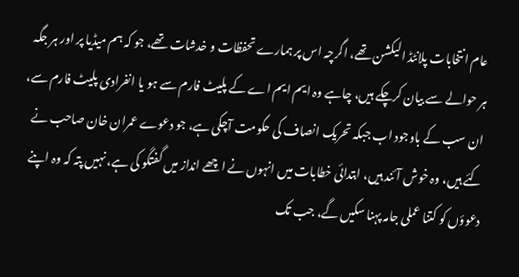عام انتخابات پلانٹڈ الیکشن تھے، اگرچہ اس پر ہمارے تحفظات و خدشات تھے، جو کہ ہم میڈیا پر اور ہر جگہ ہر حوالے سے بیان کرچکے ہیں، چاہے وہ ایم ایم اے کے پلیٹ فارم سے ہو یا انفرادی پلیٹ فارم سے، ان سب کے باوجود اب جبکہ تحریک انصاف کی حکومت آچکی ہے، جو دعوے عمران خان صاحب نے کئے ہیں، وہ خوش آئند ہیں، ابتدائی خطابات میں انہوں نے اچھے انداز میں گفتگو کی ہے، نہیں پتہ کہ وہ اپنے دعوؤں کو کتنا عملی جامہ پہنا سکیں گے، جب تک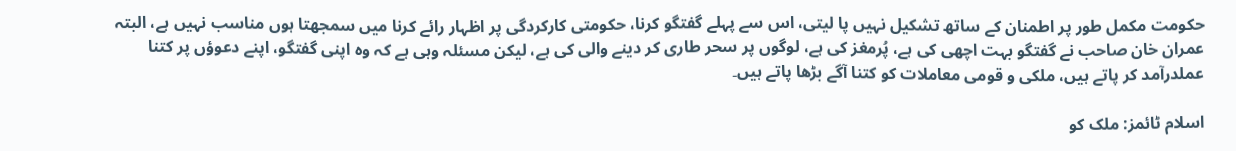حکومت مکمل طور پر اطمنان کے ساتھ تشکیل نہیں پا لیتی، اس سے پہلے گفتگو کرنا، حکومتی کارکردگی پر اظہار رائے کرنا میں سمجھتا ہوں مناسب نہیں ہے، البتہ عمران خان صاحب نے گفتگو بہت اچھی کی ہے، پُرمغز کی ہے، لوگوں پر سحر طاری کر دینے والی کی ہے، لیکن مسئلہ وہی ہے کہ وہ اپنی گفتگو، اپنے دعوؤں پر کتنا عملدرآمد کر پاتے ہیں، ملکی و قومی معاملات کو کتنا آگے بڑھا پاتے ہیں۔

اسلام ٹائمز: ملک کو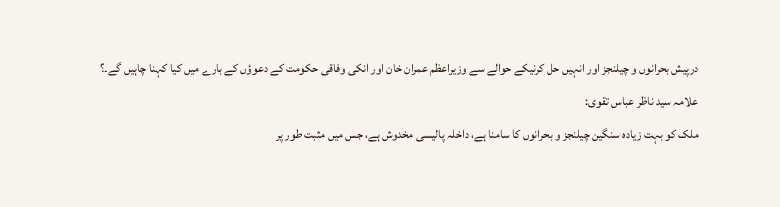درپیش بحرانوں و چیلنجز اور انہیں حل کرنیکے حوالے سے وزیراعظم عمران خان اور انکی وفاقی حکومت کے دعوؤں کے بارے میں کیا کہنا چاہیں گے۔؟
علامہ سید ناظر عباس تقوی:
ملک کو بہت زیادہ سنگین چیلنجز و بحرانوں کا سامنا ہے، داخلہ پالیسی مخدوش ہے، جس میں مثبت طور پر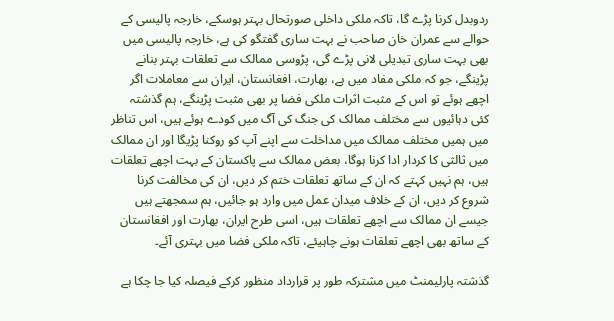ردوبدل کرنا پڑے گا، تاکہ ملکی داخلی صورتحال بہتر ہوسکے، خارجہ پالیسی کے حوالے سے عمران خان صاحب نے بہت ساری گفتگو کی ہے، خارجہ پالیسی میں بھی بہت ساری تبدیلی لانی پڑے گی، پڑوسی ممالک سے تعلقات بہتر بنانے پڑینگے، جو کہ ملکی مفاد میں ہے، بھارت، افغانستان، ایران سے معاملات اگر اچھے ہوئے تو اس کے مثبت اثرات ملکی فضا پر بھی مثبت پڑینگے، ہم گذشتہ کئی دہائیوں سے مختلف ممالک کی جنگ کی آگ میں کودے ہوئے ہیں، اس تناظر میں ہمیں مختلف ممالک میں مداخلت سے اپنے آپ کو روکنا پڑیگا اور ان ممالک میں ثالثی کا کردار ادا کرنا ہوگا، بعض ممالک سے پاکستان کے بہت اچھے تعلقات ہیں، ہم نہیں کہتے کہ ان کے ساتھ تعلقات ختم کر دیں، ان کی مخالفت کرنا شروع کر دیں، ان کے خلاف میدان عمل میں وارد ہو جائیں، ہم سمجھتے ہیں جیسے ان ممالک سے اچھے تعلقات ہیں، اسی طرح ایران، بھارت اور افغانستان کے ساتھ بھی اچھے تعلقات ہونے چاہیئے، تاکہ ملکی فضا میں بہتری آئے۔

گذشتہ پارلیمنٹ میں مشترکہ طور پر قرارداد منظور کرکے فیصلہ کیا جا چکا ہے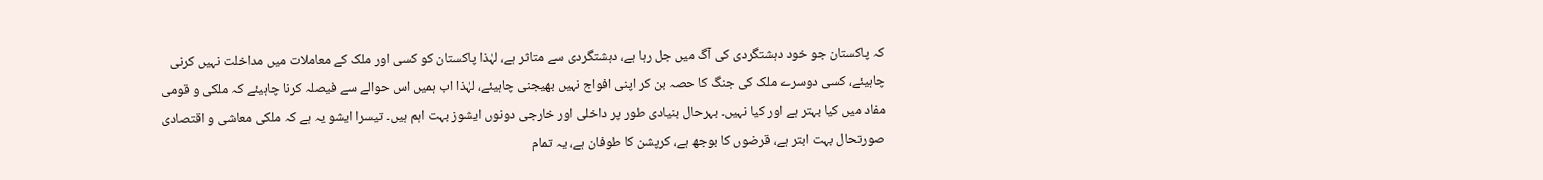کہ پاکستان جو خود دہشتگردی کی آگ میں جل رہا ہے، دہشتگردی سے متاثر ہے، لہٰذا پاکستان کو کسی اور ملک کے معاملات میں مداخلت نہیں کرنی چاہیئے، کسی دوسرے ملک کی جنگ کا حصہ بن کر اپنی افواج نہیں بھیجنی چاہیئے، لہٰذا اب ہمیں اس حوالے سے فیصلہ کرنا چاہیئے کہ ملکی و قومی مفاد میں کیا بہتر ہے اور کیا نہیں۔ بہرحال بنیادی طور پر داخلی اور خارجی دونوں ایشوز بہت اہم ہیں۔ تیسرا ایشو یہ ہے کہ ملکی معاشی و اقتصادی صورتحال بہت ابتر ہے، قرضوں کا بوجھ ہے، کرپشن کا طوفان ہے، یہ تمام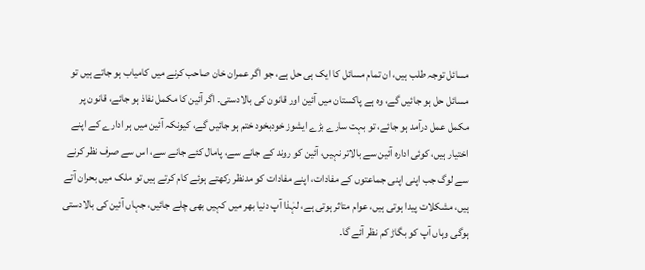مسائل توجہ طلب ہیں، ان تمام مسائل کا ایک ہی حل ہے، جو اگر عمران خان صاحب کرنے میں کامیاب ہو جاتے ہیں تو مسائل حل ہو جائیں گے، وہ ہے پاکستان میں آئین اور قانون کی بالادستی۔ اگر آئین کا مکمل نفاذ ہو جائے، قانون پر مکمل عمل درآمد ہو جائے، تو بہت سارے بڑے ایشوز خودبخود ختم ہو جائیں گے، کیونکہ آئین میں ہر ادارے کے اپنے اختیار ہیں، کوئی ادارہ آئین سے بالاتر نہیں، آئین کو روند کے جانے سے، پامال کئے جانے سے، اس سے صرف نظر کرنے سے لوگ جب اپنی اپنی جماعتوں کے مفادات، اپنے مفادات کو مدنظر رکھتے ہوئے کام کرتے ہیں تو ملک میں بحران آتے ہیں، مشکلات پیدا ہوتی ہیں، عوام متاثر ہوتی ہے، لہٰذا آپ دنیا بھر میں کہیں بھی چلے جائیں، جہاں آئین کی بالادستی ہوگی وہاں آپ کو بگاڑ کم نظر آئے گا۔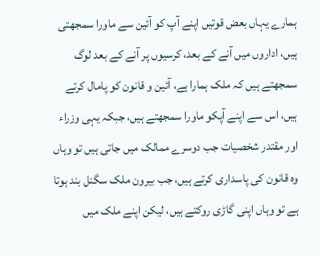ہمارے یہاں بعض قوتیں اپنے آپ کو آئین سے ماورا سمجھتی ہیں، اداروں میں آنے کے بعد، کرسیوں پر آنے کے بعد لوگ سمجھتے ہیں کہ ملک ہمارا ہے، آئین و قانون کو پامال کرتے ہیں، اس سے اپنے آپکو ماورا سمجھتے ہیں، جبکہ یہی وزراء اور مقتدر شخصیات جب دوسرے ممالک میں جاتی ہیں تو وہاں وہ قانون کی پاسداری کرتے ہیں، جب بیرون ملک سگنل بند ہوتا ہے تو وہاں اپنی گاڑی روکتے ہیں، لیکن اپنے ملک میں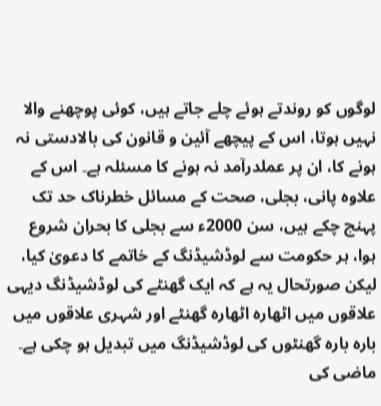لوگوں کو روندتے ہوئے چلے جاتے ہیں، کوئی پوچھنے والا نہیں ہوتا، اس کے پیچھے آئین و قانون کی بالادستی نہ ہونے کا، ان پر عملدرآمد نہ ہونے کا مسئلہ ہے۔ اس کے علاوہ پانی، بجلی، صحت کے مسائل خطرناک حد تک پہنچ چکے ہیں، سن 2000ء سے بجلی کا بحران شروع ہوا، ہر حکومت سے لوڈشیڈنگ کے خاتمے کا دعویٰ کیا، لیکن صورتحال یہ ہے کہ ایک گھنٹے کی لوڈشیڈنگ دیہی علاقوں میں اٹھارہ اٹھارہ گھنٹے اور شہری علاقوں میں بارہ بارہ گھنٹوں کی لوڈشیڈنگ میں تبدیل ہو چکی ہے۔ ماضی کی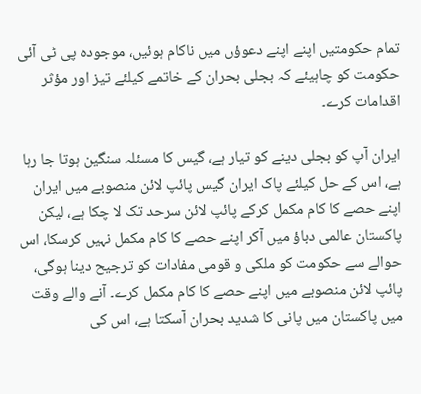تمام حکومتیں اپنے اپنے دعوؤں میں ناکام ہوئیں، موجودہ پی ٹی آئی حکومت کو چاہیئے کہ بجلی بحران کے خاتمے کیلئے تیز اور مؤثر اقدامات کرے۔

ایران آپ کو بجلی دینے کو تیار ہے، گیس کا مسئلہ سنگین ہوتا جا رہا ہے، اس کے حل کیلئے پاک ایران گیس پائپ لائن منصوبے میں ایران اپنے حصے کا کام مکمل کرکے پائپ لائن سرحد تک لا چکا ہے، لیکن پاکستان عالمی دباؤ میں آکر اپنے حصے کا کام مکمل نہیں کرسکا، اس حوالے سے حکومت کو ملکی و قومی مفادات کو ترجیح دینا ہوگی، پائپ لائن منصوبے میں اپنے حصے کا کام مکمل کرے۔ آنے والے وقت میں پاکستان میں پانی کا شدید بحران آسکتا ہے، اس کی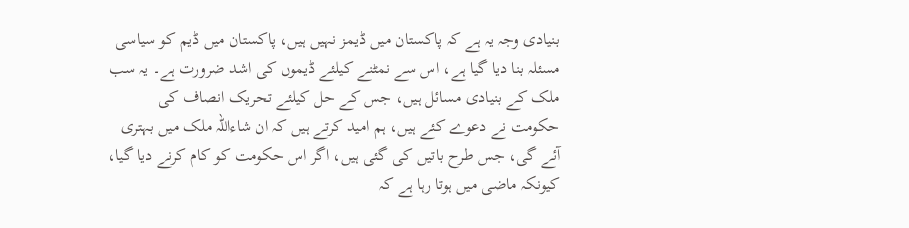بنیادی وجہ یہ ہے کہ پاکستان میں ڈیمز نہیں ہیں، پاکستان میں ڈیم کو سیاسی مسئلہ بنا دیا گیا ہے، اس سے نمٹنے کیلئے ڈیموں کی اشد ضرورت ہے۔ یہ سب ملک کے بنیادی مسائل ہیں، جس کے حل کیلئے تحریک انصاف کی حکومت نے دعوے کئے ہیں، ہم امید کرتے ہیں کہ ان شاءاللہ ملک میں بہتری آئے گی، جس طرح باتیں کی گئی ہیں، اگر اس حکومت کو کام کرنے دیا گیا، کیونکہ ماضی میں ہوتا رہا ہے کہ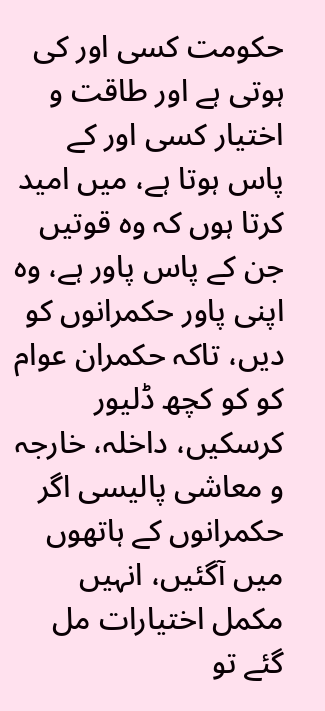حکومت کسی اور کی ہوتی ہے اور طاقت و اختیار کسی اور کے پاس ہوتا ہے، میں امید کرتا ہوں کہ وہ قوتیں جن کے پاس پاور ہے، وہ اپنی پاور حکمرانوں کو دیں، تاکہ حکمران عوام کو کو کچھ ڈلیور کرسکیں، داخلہ، خارجہ و معاشی پالیسی اگر حکمرانوں کے ہاتھوں میں آگئیں، انہیں مکمل اختیارات مل گئے تو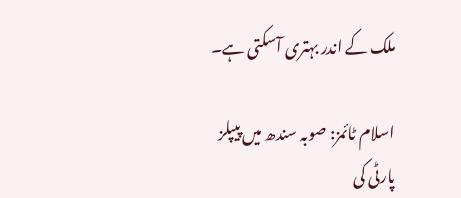ملک کے اندر بہتری آسکتی ہے۔

اسلام ٹائمز: صوبہ سندھ میں پیپلز پارٹی کی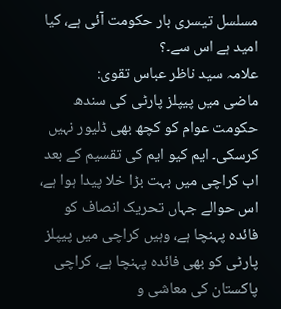مسلسل تیسری بار حکومت آئی ہے، کیا امید ہے اس سے۔؟
علامہ سید ناظر عباس تقوی:
ماضی میں پیپلز پارٹی کی سندھ حکومت عوام کو کچھ بھی ڈلیور نہیں کرسکی۔ ایم کیو ایم کی تقسیم کے بعد اب کراچی میں بہت بڑا خلا پیدا ہوا ہے، اس حوالے جہاں تحریک انصاف کو فائدہ پہنچا ہے، وہیں کراچی میں پیپلز پارٹی کو بھی فائدہ پہنچا ہے، کراچی پاکستان کی معاشی و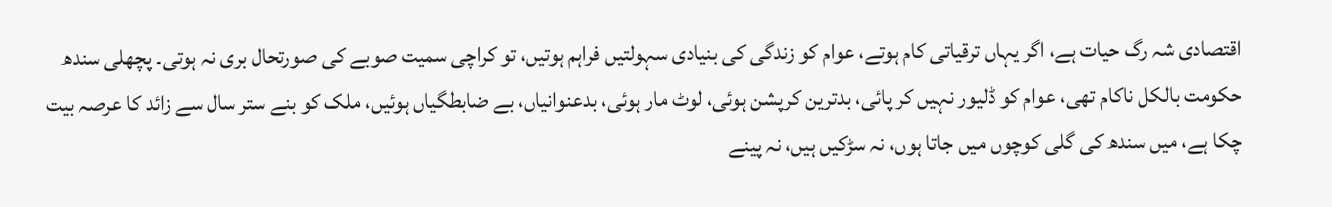اقتصادی شہ رگ حیات ہے، اگر یہاں ترقیاتی کام ہوتے، عوام کو زندگی کی بنیادی سہولتیں فراہم ہوتیں، تو کراچی سمیت صوبے کی صورتحال بری نہ ہوتی۔ پچھلی سندھ حکومت بالکل ناکام تھی، عوام کو ڈلیور نہیں کر پائی، بدترین کرپشن ہوئی، لوٹ مار ہوئی، بدعنوانیاں، بے ضابطگیاں ہوئیں، ملک کو بنے ستر سال سے زائد کا عرصہ بیت چکا ہے، میں سندھ کی گلی کوچوں میں جاتا ہوں، نہ سڑکیں ہیں، نہ پینے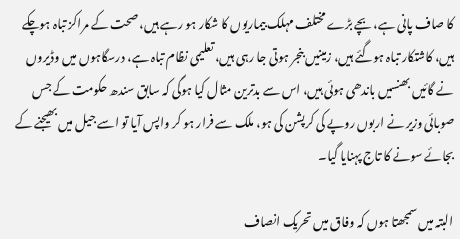کا صاف پانی ہے، بچے بڑے مختلف مہلک بیماریوں کا شکار ہو رہے ہیں، صحت کے مراکز تباہ ہوچکے ہیں، کاشتکار تباہ ہوگئے ہیں، زمینیں بنجر ہوتی جا رہی ہیں، تعلیمی نظام تباہ ہے، درسگاہوں میں وڈیروں نے گائیں بھنسیں باندھی ہوئی ہیں، اس سے بدترین مثال کیا ہوگی کہ سابق سندھ حکومت کے جس صوبائی وزیر نے اربوں روپے کی کرپشن کی ہو، ملک سے فرار ہو کر واپس آیا تو اسے جیل میں بھیجنے کے بجائے سونے کا تاج پہنایا گیا۔

البتہ میں سمجھتا ہوں کہ وفاق میں تحریک انصاف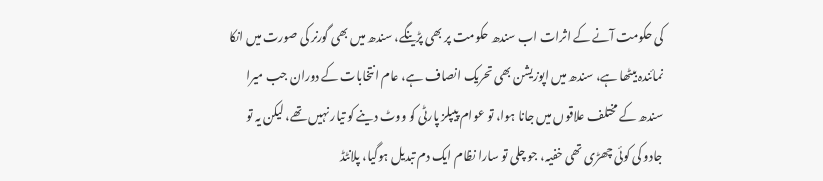کی حکومت آنے کے اثرات اب سندھ حکومت پر بھی پڑینگے، سندھ میں بھی گورنر کی صورت میں انکا نمائندہ بیٹھا ہے، سندھ میں اپوزیشن بھی تحریک انصاف ہے، عام انتخابات کے دوران جب میرا سندھ کے مختلف علاقوں میں جانا ہوا، تو عوام پیپلز پارٹی کو ووٹ دینے کو تیار نہیں تھے، لیکن یہ تو جادو کی کوئی چھڑی تھی خفیہ، جو چلی تو سارا نظام ایک دم تبدیل ہوگیا، پلانٹڈ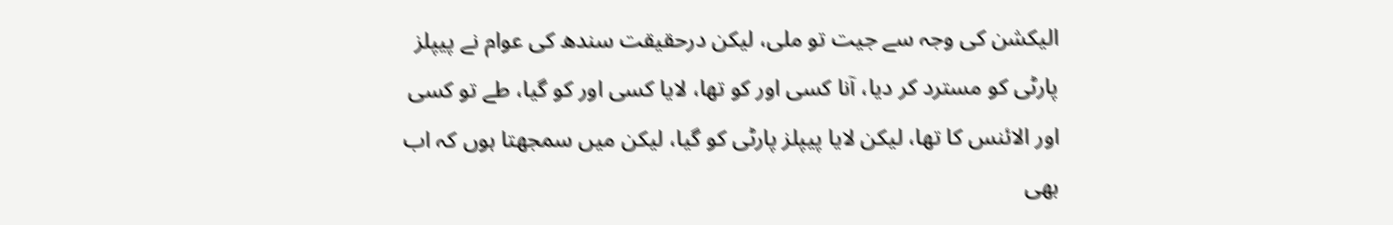الیکشن کی وجہ سے جیت تو ملی، لیکن درحقیقت سندھ کی عوام نے پیپلز پارٹی کو مسترد کر دیا، آنا کسی اور کو تھا، لایا کسی اور کو گیا، طے تو کسی اور الائنس کا تھا، لیکن لایا پیپلز پارٹی کو گیا، لیکن میں سمجھتا ہوں کہ اب بھی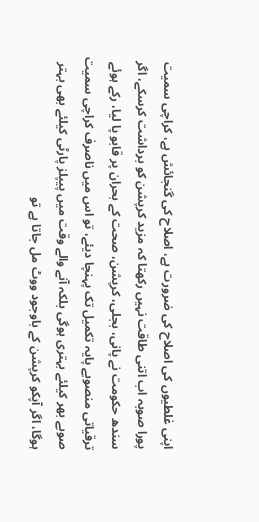اپنی غلطیوں کی اصلاح کی ضرورت ہے، اصلاح کی گنجائش ہے، کراچی سمیت پورا صوبہ اب اتنی طاقت نہیں رکھتا کہ مزید کرپشن کو برداشت کرسکے، اگر سندھ حکومت نے پانی، بجلی، کرپشن، صحت کے بحران پر قابو پا لیا، رکے ہوئے ترقیاتی منصوبے پایہ تکمیل تک پہنچا دیئے، تو اس میں ناصرف کراچی سمیت صوبے بھر کیلئے بہتری ہوگی بلکہ آنے والے وقت میں پیپلز پارٹی کیلئے بھی بہتر ہوگا، اگر آپکو کرپشن کے باوجود ووٹ مل جاتا ہے تو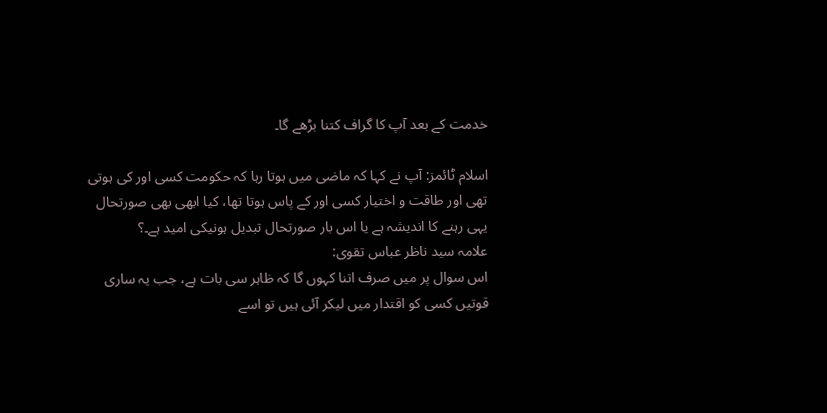خدمت کے بعد آپ کا گراف کتنا بڑھے گا۔

اسلام ٹائمز: آپ نے کہا کہ ماضی میں ہوتا رہا کہ حکومت کسی اور کی ہوتی تھی اور طاقت و اختیار کسی اور کے پاس ہوتا تھا، کیا ابھی بھی صورتحال یہی رہنے کا اندیشہ ہے یا اس بار صورتحال تبدیل ہونیکی امید ہے۔؟
علامہ سید ناظر عباس تقوی:
اس سوال پر میں صرف اتنا کہوں گا کہ ظاہر سی بات ہے، جب یہ ساری قوتیں کسی کو اقتدار میں لیکر آئی ہیں تو اسے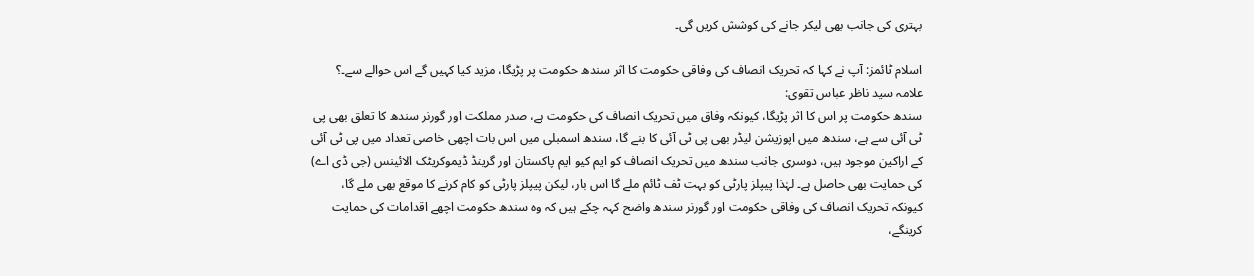بہتری کی جانب بھی لیکر جانے کی کوشش کریں گی۔

اسلام ٹائمز: آپ نے کہا کہ تحریک انصاف کی وفاقی حکومت کا اثر سندھ حکومت پر پڑیگا، مزید کیا کہیں گے اس حوالے سے۔؟
علامہ سید ناظر عباس تقوی:
سندھ حکومت پر اس کا اثر پڑیگا، کیونکہ وفاق میں تحریک انصاف کی حکومت ہے، صدر مملکت اور گورنر سندھ کا تعلق بھی پی ٹی آئی سے ہے، سندھ میں اپوزیشن لیڈر بھی پی ٹی آئی کا بنے گا، سندھ اسمبلی میں اس بات اچھی خاصی تعداد میں پی ٹی آئی کے اراکین موجود ہیں، دوسری جانب سندھ میں تحریک انصاف کو ایم کیو ایم پاکستان اور گرینڈ ڈیموکریٹک الائینس (جی ڈی اے) کی حمایت بھی حاصل ہے۔ لہٰذا پیپلز پارٹی کو بہت ٹف ٹائم ملے گا اس بار، لیکن پیپلز پارٹی کو کام کرنے کا موقع بھی ملے گا، کیونکہ تحریک انصاف کی وفاقی حکومت اور گورنر سندھ واضح کہہ چکے ہیں کہ وہ سندھ حکومت اچھے اقدامات کی حمایت کرینگے،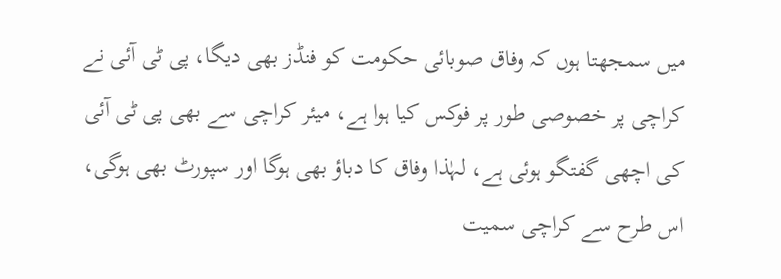میں سمجھتا ہوں کہ وفاق صوبائی حکومت کو فنڈز بھی دیگا، پی ٹی آئی نے کراچی پر خصوصی طور پر فوکس کیا ہوا ہے، میئر کراچی سے بھی پی ٹی آئی کی اچھی گفتگو ہوئی ہے، لہٰذا وفاق کا دباؤ بھی ہوگا اور سپورٹ بھی ہوگی، اس طرح سے کراچی سمیت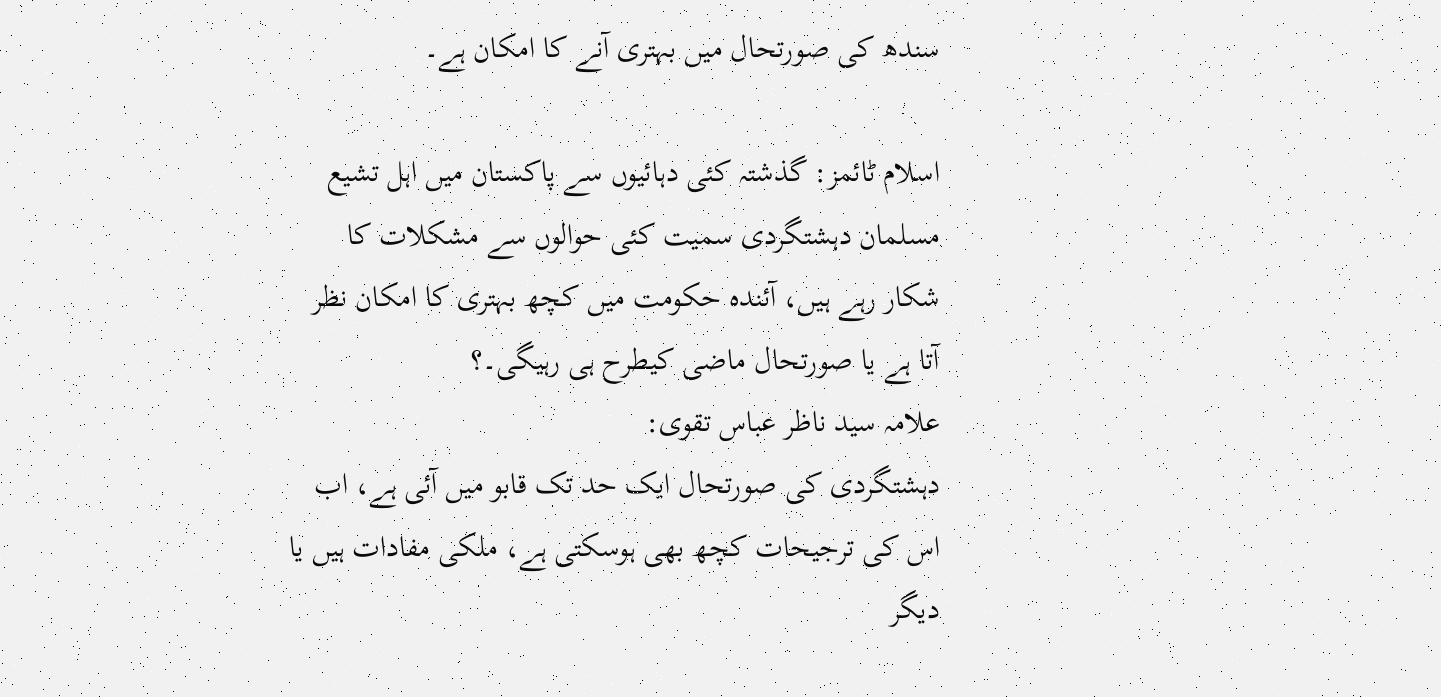سندھ کی صورتحال میں بہتری آنے کا امکان ہے۔

اسلام ٹائمز: گذشتہ کئی دہائیوں سے پاکستان میں اہل تشیع مسلمان دہشتگردی سمیت کئی حوالوں سے مشکلات کا شکار رہے ہیں، آئندہ حکومت میں کچھ بہتری کا امکان نظر آتا ہے یا صورتحال ماضی کیطرح ہی رہیگی۔؟
علامہ سید ناظر عباس تقوی:
دہشتگردی کی صورتحال ایک حد تک قابو میں آئی ہے، اب اس کی ترجیحات کچھ بھی ہوسکتی ہے، ملکی مفادات ہیں یا دیگر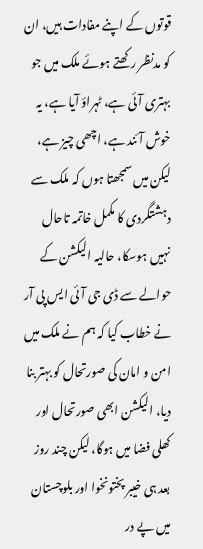قوتوں کے اپنے مفادات ہیں، ان کو مدنظر رکھتے ہوئے ملک میں جو بہتری آئی ہے، ٹہراؤ آیا ہے، یہ خوش آئند ہے، اچھی چیز ہے، لیکن میں سمجھتا ہوں کہ ملک سے دہشتگردی کا مکمل خاتمہ تاحال نہیں ہوسکا، حالیہ الیکشن کے حوالے سے ڈی جی آئی ایس پی آر نے خطاب کیا کہ ہم نے ملک میں امن و امان کی صورتحال کو بہتر بنا دیا، الیکشن ابھی صورتحال اور کھلی فضا میں ہوگا، لیکن چند روز بعد ہی خیبر پختونخوا اور بلوچستان میں پے در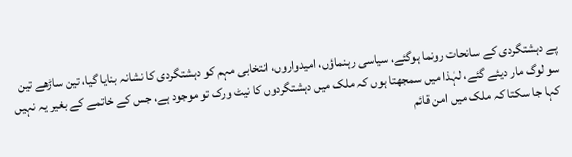پے دہشتگردی کے سانحات رونما ہوگئے، سیاسی رہنماؤں، امیدواروں، انتخابی مہم کو دہشتگردی کا نشانہ بنایا گیا، تین ساڑھے تین سو لوگ مار دیئے گئے، لہٰذا میں سمجھتا ہوں کہ ملک میں دہشتگردوں کا نیٹ ورک تو موجود ہے، جس کے خاتمے کے بغیر یہ نہیں کہا جا سکتا کہ ملک میں امن قائم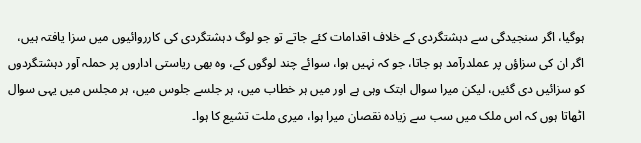ہوگیا، اگر سنجیدگی سے دہشتگردی کے خلاف اقدامات کئے جاتے تو جو لوگ دہشتگردی کی کارروائیوں میں سزا یافتہ ہیں، اگر ان کی سزاؤں پر عملدرآمد ہو جاتا، جو کہ نہیں ہوا، سوائے چند لوگوں کے، وہ بھی ریاستی اداروں پر حملہ آور دہشتگردوں کو سزائیں دی گئیں، لیکن میرا سوال ابتک وہی ہے اور میں ہر خطاب میں، ہر جلسے جلوس میں، ہر مجلس میں یہی سوال اٹھاتا ہوں کہ اس ملک میں سب سے زیادہ نقصان میرا ہوا، میری ملت تشیع کا ہوا۔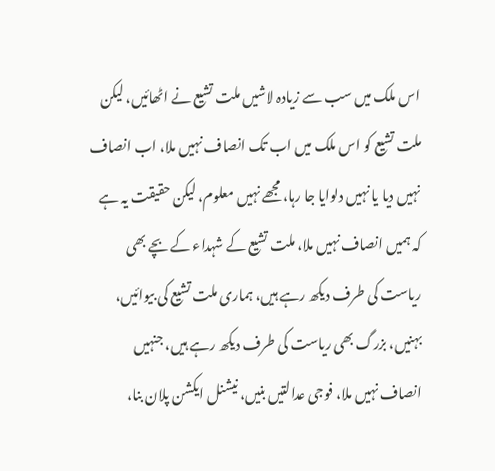اس ملک میں سب سے زیادہ لاشیں ملت تشیع نے اٹھائیں، لیکن ملت تشیع کو اس ملک میں اب تک انصاف نہیں ملا، اب انصاف نہیں دیا یا نہیں دلوایا جا رہا، مجھے نہیں معلوم، لیکن حقیقت یہ ہے کہ ہمیں انصاف نہیں ملا، ملت تشیع کے شہداء کے بچے بھی ریاست کی طرف دیکھ رہے ہیں، ہماری ملت تشیع کی بیوائیں، بہنیں، بزرگ بھی ریاست کی طرف دیکھ رہے ہیں، جنہیں انصاف نہیں ملا، فوجی عدالتیں بنیں، نیشنل ایکشن پلان بنا،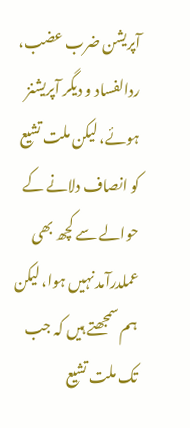آپریشن ضرب عضب، ردالفساد و دیگر آپریشنز ہوئے، لیکن ملت تشیع کو انصاف دلانے کے حوالے سے کچھ بھی عملدرآمد نہیں ہوا، لیکن ہم سمجھتے ہیں کہ جب تک ملت تشیع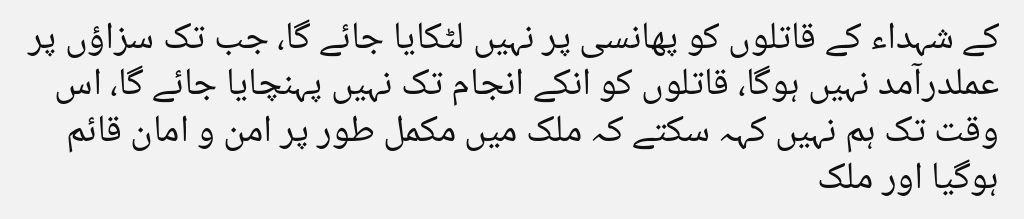کے شہداء کے قاتلوں کو پھانسی پر نہیں لٹکایا جائے گا، جب تک سزاؤں پر عملدرآمد نہیں ہوگا، قاتلوں کو انکے انجام تک نہیں پہنچایا جائے گا، اس وقت تک ہم نہیں کہہ سکتے کہ ملک میں مکمل طور پر امن و امان قائم ہوگیا اور ملک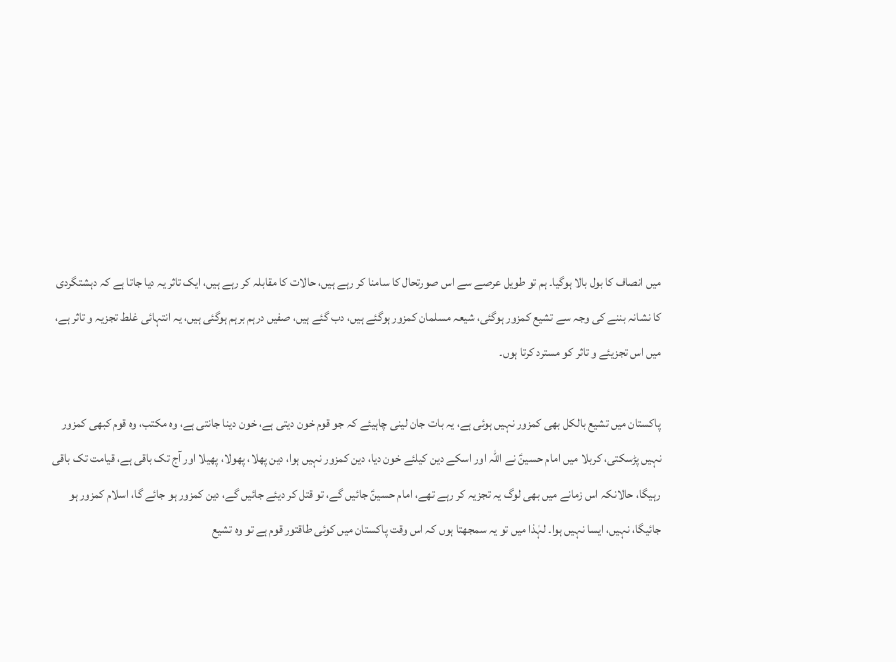میں انصاف کا بول بالا ہوگیا۔ ہم تو طویل عرصے سے اس صورتحال کا سامنا کر رہے ہیں، حالات کا مقابلہ کر رہے ہیں، ایک تاثر یہ دیا جاتا ہے کہ دہشتگردی کا نشانہ بننے کی وجہ سے تشیع کمزور ہوگئی، شیعہ مسلمان کمزور ہوگئے ہیں، دب گئے ہیں، صفیں درہم برہم ہوگئی ہیں، یہ انتہائی غلط تجزیہ و تاثر ہے، میں اس تجزیئے و تاثر کو مسترد کرتا ہوں۔

پاکستان میں تشیع بالکل بھی کمزور نہیں ہوئی ہے، یہ بات جان لینی چاہیئے کہ جو قوم خون دیتی ہے، خون دینا جانتی ہے، وہ مکتب، وہ قوم کبھی کمزور نہیں پڑسکتی، کربلا میں امام حسینؑ نے اللہ اور اسکے دین کیلئے خون دیا، دین کمزور نہیں ہوا، دین پھلا، پھولا، پھیلا اور آج تک باقی ہے، قیامت تک باقی رہیگا، حالانکہ اس زمانے میں بھی لوگ یہ تجزیہ کر رہے تھے، امام حسینؑ جائیں گے، تو قتل کر دیئے جائیں گے، دین کمزور ہو جائے گا، اسلام کمزور ہو جائیگا، نہیں، ایسا نہیں ہوا۔ لہٰذا میں تو یہ سمجھتا ہوں کہ اس وقت پاکستان میں کوئی طاقتور قوم ہے تو وہ تشیع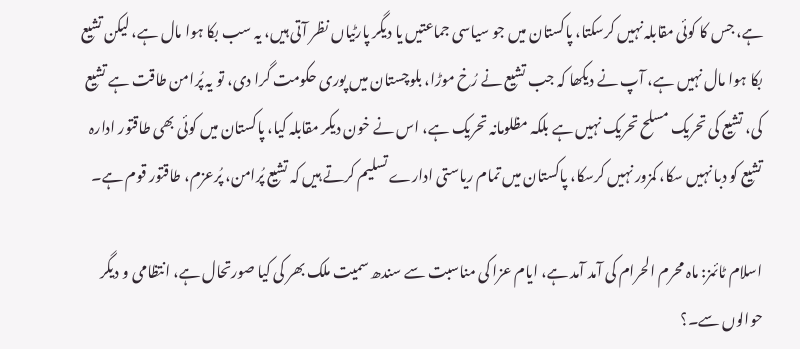ہے، جس کا کوئی مقابلہ نہیں کرسکتا، پاکستان میں جو سیاسی جماعتیں یا دیگر پارٹیاں نظر آتی ہیں، یہ سب بکا ہوا مال ہے، لیکن تشیع بکا ہوا مال نہیں ہے، آپ نے دیکھا کہ جب تشیع نے رُخ موڑا، بلوچستان میں پوری حکومت گرا دی، تو یہ پُرامن طاقت ہے تشیع کی، تشیع کی تحریک مسلح تحریک نہیں ہے بلکہ مظلومانہ تحریک ہے، اس نے خون دیکر مقابلہ کیا، پاکستان میں کوئی بھی طاقتور ادارہ تشیع کو دبا نہیں سکا، کمزور نہیں کرسکا، پاکستان میں تمام ریاستی ادارے تسلیم کرتے ہیں کہ تشیع پُرامن، پُرعزم، طاقتور قوم ہے۔

اسلام ٹائمز: ماہ محرم الحرام کی آمد آمد ہے، ایام عزا کی مناسبت سے سندھ سمیت ملک بھر کی کیا صورتحال ہے، انتظامی و دیگر حوالوں سے۔؟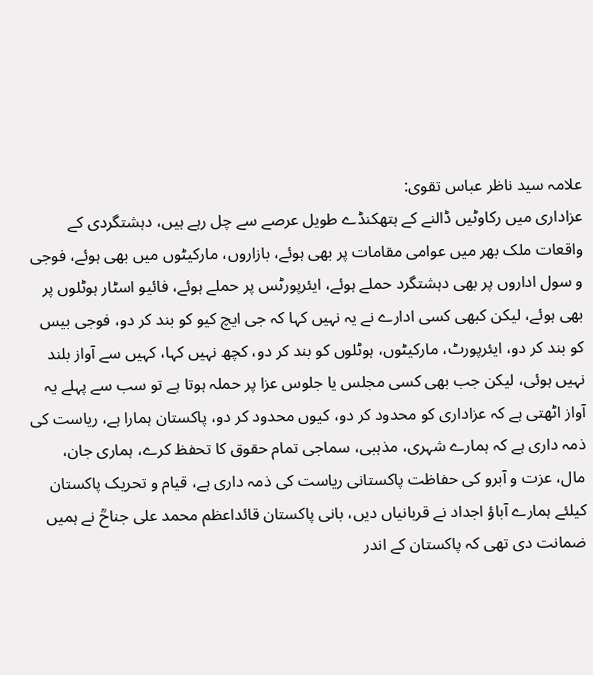علامہ سید ناظر عباس تقوی:
عزاداری میں رکاوٹیں ڈالنے کے ہتھکنڈے طویل عرصے سے چل رہے ہیں، دہشتگردی کے واقعات ملک بھر میں عوامی مقامات پر بھی ہوئے، بازاروں، مارکیٹوں میں بھی ہوئے، فوجی و سول اداروں پر بھی دہشتگرد حملے ہوئے، ایئرپورٹس پر حملے ہوئے، فائیو اسٹار ہوٹلوں پر بھی ہوئے، لیکن کبھی کسی ادارے نے یہ نہیں کہا کہ جی ایچ کیو کو بند کر دو، فوجی بیس کو بند کر دو، ایئرپورٹ، مارکیٹوں، ہوٹلوں کو بند کر دو، کچھ نہیں کہا، کہیں سے آواز بلند نہیں ہوئی، لیکن جب بھی کسی مجلس یا جلوس عزا پر حملہ ہوتا ہے تو سب سے پہلے یہ آواز اٹھتی ہے کہ عزاداری کو محدود کر دو، کیوں محدود کر دو، پاکستان ہمارا ہے، ریاست کی ذمہ داری ہے کہ ہمارے شہری، مذہبی، سماجی تمام حقوق کا تحفظ کرے، ہماری جان، مال، عزت و آبرو کی حفاظت پاکستانی ریاست کی ذمہ داری ہے، قیام و تحریک پاکستان کیلئے ہمارے آباؤ اجداد نے قربانیاں دیں، بانی پاکستان قائداعظم محمد علی جناحؒ نے ہمیں ضمانت دی تھی کہ پاکستان کے اندر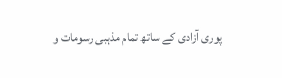پوری آزادی کے ساتھ تمام مذہبی رسومات و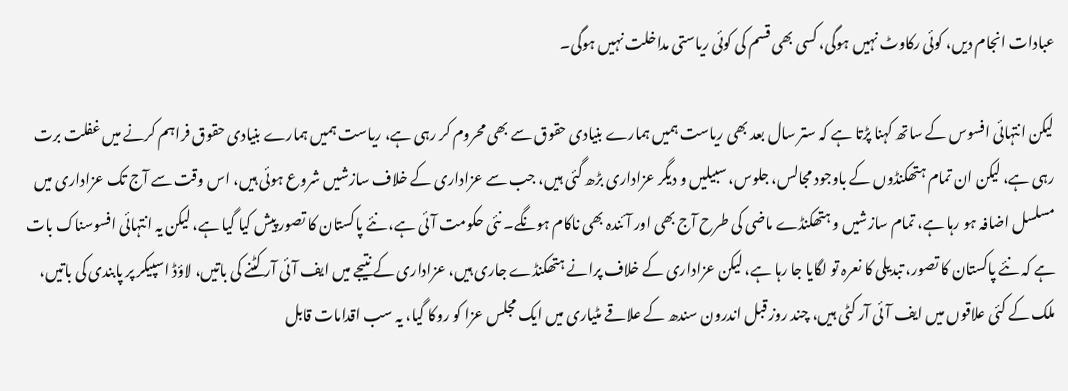عبادات انجام دیں، کوئی رکاوٹ نہیں ہوگی، کسی بھی قسم کی کوئی ریاستی مداخلت نہیں ہوگی۔

لیکن انتہائی افسوس کے ساتھ کہنا پڑتا ہے کہ ستر سال بعد بھی ریاست ہمیں ہمارے بنیادی حقوق سے بھی محروم کر رہی ہے، ریاست ہمیں ہمارے بنیادی حقوق فراہم کرنے میں غفلت برت رہی ہے، لیکن ان تمام ہتھکنڈوں کے باوجود مجالس، جلوس، سبیلیں و دیگر عزاداری بڑھ گئی ہیں، جب سے عزاداری کے خلاف سازشیں شروع ہوئی ہیں، اس وقت سے آج تک عزاداری میں مسلسل اضافہ ہو رہا ہے، تمام سازشیں و ہتھکنڈے ماضی کی طرح آج بھی اور آئندہ بھی ناکام ہونگے۔ نئی حکومت آئی ہے، نئے پاکستان کا تصور پیش کیا گیا ہے، لیکن یہ انتہائی افسوسناک بات ہے کہ نئے پاکستان کا تصور، تبدیلی کا نعرہ تو لگایا جا رہا ہے، لیکن عزاداری کے خلاف پرانے ہتھکنڈے جاری ہیں، عزاداری کے نتیجے میں ایف آئی آر کٹنے کی باتیں، لاؤڈ اسپیکر پر پابندی کی باتیں، ملک کے کئی علاقوں میں ایف آئی آر کٹی ہیں، چند روز قبل اندرون سندھ کے علاقے مٹیاری میں ایک مجلس عزا کو روکا گیا، یہ سب اقدامات قابل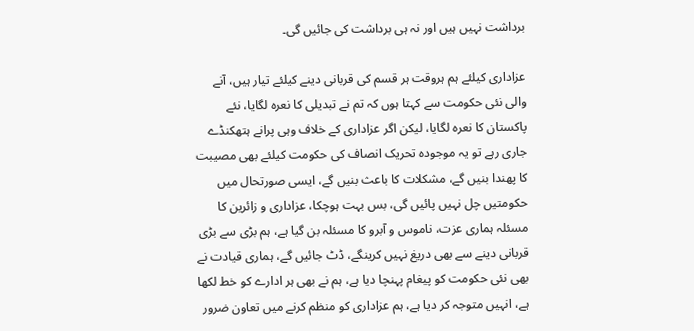برداشت نہیں ہیں اور نہ ہی برداشت کی جائیں گی۔

عزاداری کیلئے ہم ہروقت ہر قسم کی قربانی دینے کیلئے تیار ہیں، آنے والی نئی حکومت سے کہتا ہوں کہ تم نے تبدیلی کا نعرہ لگایا، نئے پاکستان کا نعرہ لگایا، لیکن اگر عزاداری کے خلاف وہی پرانے ہتھکنڈے جاری رہے تو یہ موجودہ تحریک انصاف کی حکومت کیلئے بھی مصیبت کا پھندا بنیں گے، مشکلات کا باعث بنیں گے، ایسی صورتحال میں حکومتیں چل نہیں پائیں گی، بس بہت ہوچکا، عزاداری و زائرین کا مسئلہ ہماری عزت، ناموس و آبرو کا مسئلہ بن گیا ہے، ہم بڑی سے بڑی قربانی دینے سے بھی دریغ نہیں کرینگے، ڈٹ جائیں گے، ہماری قیادت نے بھی نئی حکومت کو پیغام پہنچا دیا ہے، ہم نے بھی ہر ادارے کو خط لکھا ہے، انہیں متوجہ کر دیا ہے، ہم عزاداری کو منظم کرنے میں تعاون ضرور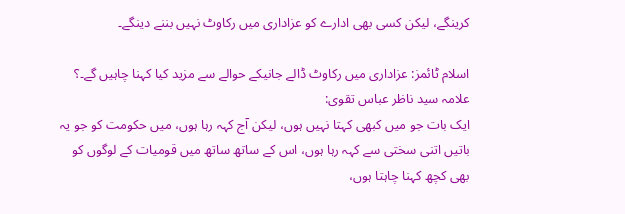کرینگے، لیکن کسی بھی ادارے کو عزاداری میں رکاوٹ نہیں بننے دینگے۔

اسلام ٹائمز: عزاداری میں رکاوٹ ڈالے جانیکے حوالے سے مزید کیا کہنا چاہیں گے۔؟
علامہ سید ناظر عباس تقوی:
ایک بات جو میں کبھی کہتا نہیں ہوں، لیکن آج کہہ رہا ہوں، میں حکومت کو جو یہ باتیں اتنی سختی سے کہہ رہا ہوں، اس کے ساتھ ساتھ میں قومیات کے لوگوں کو بھی کچھ کہنا چاہتا ہوں،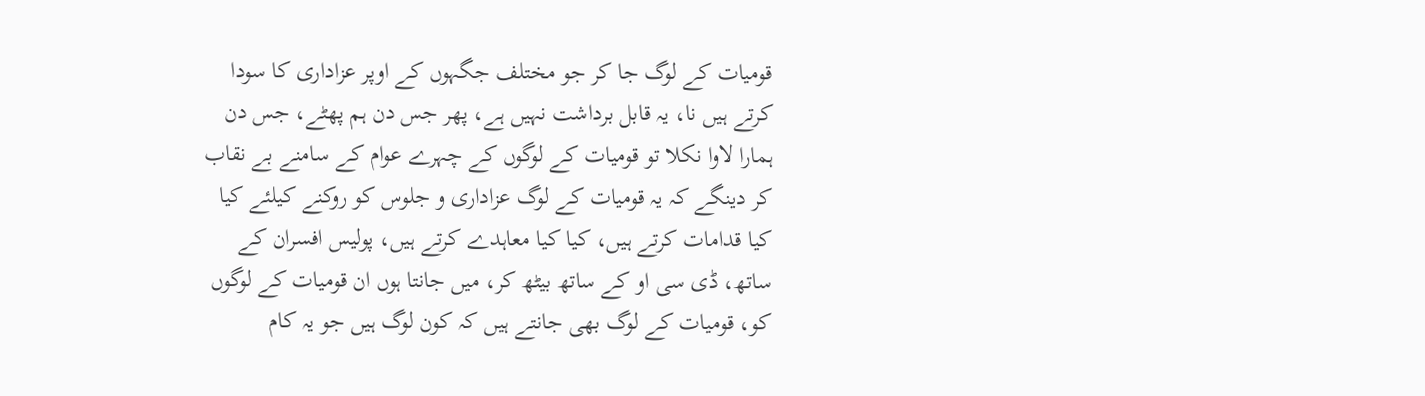قومیات کے لوگ جا کر جو مختلف جگہوں کے اوپر عزاداری کا سودا کرتے ہیں نا، یہ قابل برداشت نہیں ہے، پھر جس دن ہم پھٹے، جس دن ہمارا لاوا نکلا تو قومیات کے لوگوں کے چہرے عوام کے سامنے بے نقاب کر دینگے کہ یہ قومیات کے لوگ عزاداری و جلوس کو روکنے کیلئے کیا کیا قدامات کرتے ہیں، کیا کیا معاہدے کرتے ہیں، پولیس افسران کے ساتھ، ڈی سی او کے ساتھ بیٹھ کر، میں جانتا ہوں ان قومیات کے لوگوں کو، قومیات کے لوگ بھی جانتے ہیں کہ کون لوگ ہیں جو یہ کام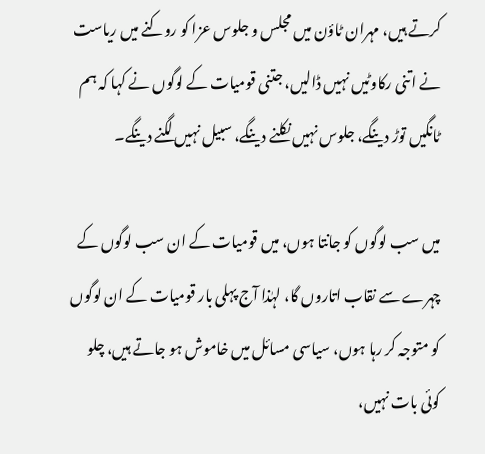کرتے ہیں، مہران ٹاؤن میں مجلس و جلوس عزا کو روکنے میں ریاست نے اتنی رکاوٹیں نہیں ڈالیں، جتنی قومیات کے لوگوں نے کہا کہ ہم ٹانگیں توڑ دینگے، جلوس نہیں نکلنے دینگے، سبیل نہیں لگنے دینگے۔

میں سب لوگوں کو جانتا ہوں، میں قومیات کے ان سب لوگوں کے چہرے سے نقاب اتاروں گا، لہٰذا آج پہلی بار قومیات کے ان لوگوں کو متوجہ کر رہا ہوں، سیاسی مسائل میں خاموش ہو جاتے ہیں، چلو کوئی بات نہیں،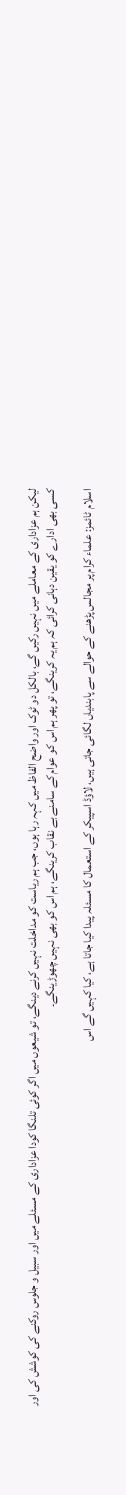لیکن ہم عزاداری کے معاملے میں نہیں رکیں گے، بالکل دو ٹوک اور واضح الفاظ میں کہہ رہا ہوں، جب ہم ریاست کو مداخلت نہیں کرنے دینگے، تو شیعوں میں اگر کوئی تلنگا کودا عزاداری کے مسئلے میں اور سبیل و جلوس روکنے کی کوشش کی اور کسی بھی ادارے کو یقین دہانی کرائی کہ ہم یہ کرینگے، تو پھر ہم اس کو عوام کے سامنے بے نقاب کرینگے، ہم اس کو بھی نہیں چھوڑینگے۔

اسلام ٹائمز: علماء کرام پر مجالس پڑھنے کے حوالے سے پابندیاں لگائی جاتی ہیں، لاؤڈ اسپیکر کے استعمال کا مسئلہ پیدا کیا جاتا ہے، کیا کہیں گے اس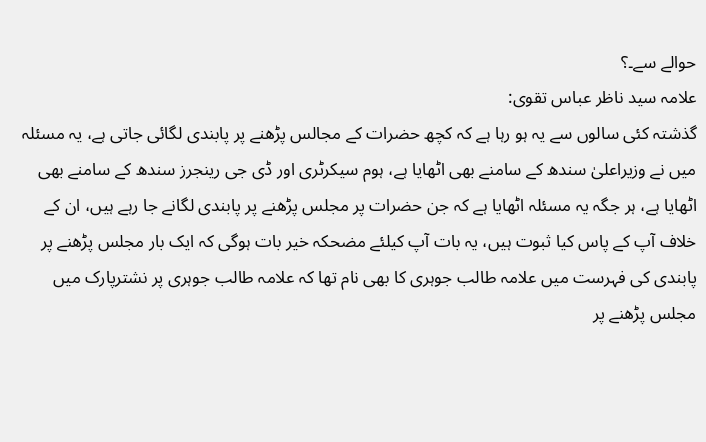حوالے سے۔؟
علامہ سید ناظر عباس تقوی:
گذشتہ کئی سالوں سے یہ ہو رہا ہے کہ کچھ حضرات کے مجالس پڑھنے پر پابندی لگائی جاتی ہے، یہ مسئلہ میں نے وزیراعلیٰ سندھ کے سامنے بھی اٹھایا ہے، ہوم سیکرٹری اور ڈی جی رینجرز سندھ کے سامنے بھی اٹھایا ہے، ہر جگہ یہ مسئلہ اٹھایا ہے کہ جن حضرات پر مجلس پڑھنے پر پابندی لگانے جا رہے ہیں، ان کے خلاف آپ کے پاس کیا ثبوت ہیں، یہ بات آپ کیلئے مضحکہ خیر بات ہوگی کہ ایک بار مجلس پڑھنے پر پابندی کی فہرست میں علامہ طالب جوہری کا بھی نام تھا کہ علامہ طالب جوہری پر نشترپارک میں مجلس پڑھنے پر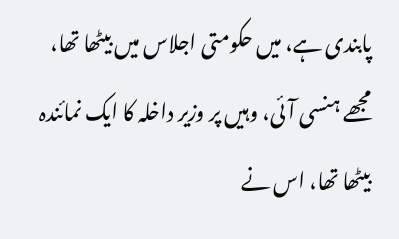پابندی ہے، میں حکومتی اجلاس میں بیٹھا تھا، مجھے ہنسی آئی، وہیں پر وزیر داخلہ کا ایک نمائندہ بیٹھا تھا، اس نے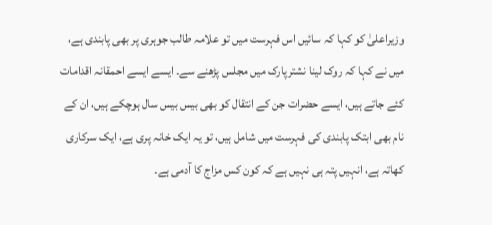وزیراعلیٰ کو کہا کہ سائیں اس فہرست میں تو علامہ طالب جوہری پر بھی پابندی ہے، میں نے کہا کہ روک لینا نشترپارک میں مجلس پڑھنے سے۔ ایسے ایسے احمقانہ اقدامات کئے جاتے ہیں، ایسے حضرات جن کے انتقال کو بھی بیس بیس سال ہوچکے ہیں، ان کے نام بھی ابتک پابندی کی فہرست میں شامل ہیں، تو یہ ایک خانہ پری ہے، ایک سرکاری کھاتہ ہے، انہیں پتہ ہی نہیں ہے کہ کون کس مزاج کا آدمی ہے۔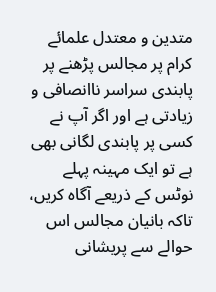متدین و معتدل علمائے کرام پر مجالس پڑھنے پر پابندی سراسر ناانصافی و زیادتی ہے اور اگر آپ نے کسی پر پابندی لگانی بھی ہے تو ایک مہینہ پہلے نوٹس کے ذریعے آگاہ کریں، تاکہ بانیان مجالس اس حوالے سے پریشانی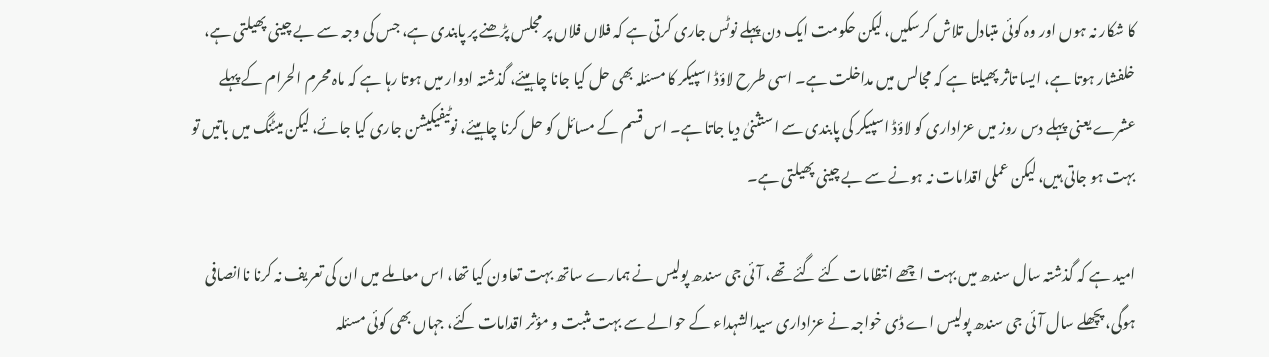کا شکار نہ ہوں اور وہ کوئی متبادل تلاش کرسکیں، لیکن حکومت ایک دن پہلے نوٹس جاری کرتی ہے کہ فلاں فلاں پر مجلس پڑھنے پر پابندی ہے، جس کی وجہ سے بے چینی پھیلتی ہے، خلفشار ہوتا ہے، ایسا تاثر پھیلتا ہے کہ مجالس میں مداخلت ہے۔ اسی طرح لاؤڈ اسپیکر کا مسئلہ بھی حل کیا جانا چاہیئے، گذشتہ ادوار میں ہوتا رہا ہے کہ ماہ محرم الحرام کے پہلے عشرے یعنی پہلے دس روز میں عزاداری کو لاؤڈ اسپیکر کی پابندی سے استثنیٰ دیا جاتا ہے۔ اس قسم کے مسائل کو حل کرنا چاہیئے، نوٹیفیکیشن جاری کیا جائے، لیکن میٹنگ میں باتیں تو بہت ہو جاتی ہیں، لیکن عملی اقدامات نہ ہونے سے بے چینی پھیلتی ہے۔

امید ہے کہ گذشتہ سال سندھ میں بہت اچھے انتظامات کئے گئے تھے، آئی جی سندھ پولیس نے ہمارے ساتھ بہت تعاون کیا تھا، اس معاملے میں ان کی تعریف نہ کرنا ناانصافی ہوگی، پچھلے سال آئی جی سندھ پولیس اے ڈی خواجہ نے عزاداری سیدالشہداء کے حوالے سے بہت مثبت و مؤثر اقدامات کئے، جہاں بھی کوئی مسئلہ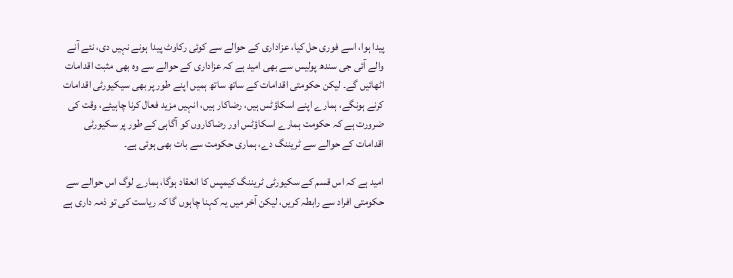پیدا ہوا، اسے فوری حل کیا، عزاداری کے حوالے سے کوئی رکاوٹ پیدا ہونے نہیں دی، نئے آنے والے آئی جی سندھ پولیس سے بھی امید ہے کہ عزاداری کے حوالے سے وہ بھی مثبت اقدامات اٹھائیں گے۔ لیکن حکومتی اقدامات کے ساتھ ساتھ ہمیں اپنے طور پر بھی سیکیورٹی اقدامات کرنے ہونگے، ہمارے اپنے اسکاؤٹس ہیں، رضاکار ہیں، انہیں مزید فعال کرنا چاہیئے، وقت کی ضرورت ہے کہ حکومت ہمارے اسکاؤٹس اور رضاکاروں کو آگاہی کے طور پر سکیورٹی اقدامات کے حوالے سے ٹریننگ دے، ہماری حکومت سے بات بھی ہوئی ہے۔

امید ہے کہ اس قسم کے سکیورٹی ٹریننگ کیمپس کا انعقاد ہوگا، ہمارے لوگ اس حوالے سے حکومتی افراد سے رابطہ کریں، لیکن آخر میں یہ کہنا چاہوں گا کہ ریاست کی تو ذمہ داری ہے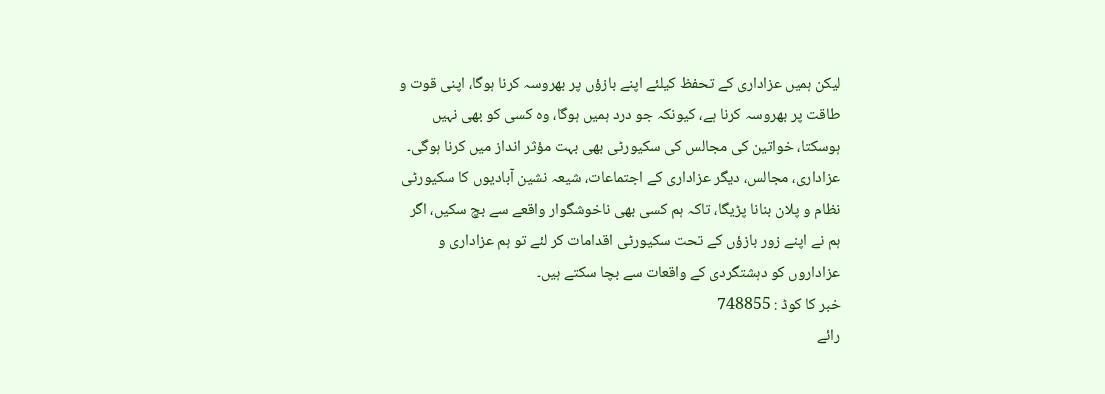لیکن ہمیں عزاداری کے تحفظ کیلئے اپنے بازؤں پر بھروسہ کرنا ہوگا، اپنی قوت و طاقت پر بھروسہ کرنا ہے، کیونکہ جو درد ہمیں ہوگا، وہ کسی کو بھی نہیں ہوسکتا، خواتین کی مجالس کی سکیورٹی بھی بہت مؤثر انداز میں کرنا ہوگی۔ عزاداری، مجالس، دیگر عزاداری کے اجتماعات، شیعہ نشین آبادیوں کا سکیورٹی نظام و پلان بنانا پڑیگا، تاکہ ہم کسی بھی ناخوشگوار واقعے سے بچ سکیں، اگر ہم نے اپنے زور بازؤں کے تحت سکیورٹی اقدامات کر لئے تو ہم عزاداری و عزاداروں کو دہشتگردی کے واقعات سے بچا سکتے ہیں۔
خبر کا کوڈ : 748855
رائے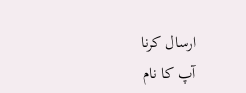ارسال کرنا
آپ کا نام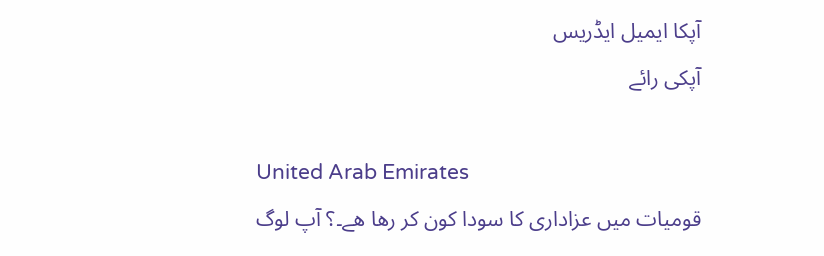آپکا ایمیل ایڈریس
آپکی رائے

United Arab Emirates
قومیات میں عزاداری کا سودا کون کر رھا ھے۔؟ آپ لوگ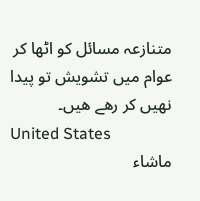متنازعہ مسائل کو اٹھا کر عوام میں تشویش تو پیدا نھیں کر رھے ھیں۔
United States
ماشاء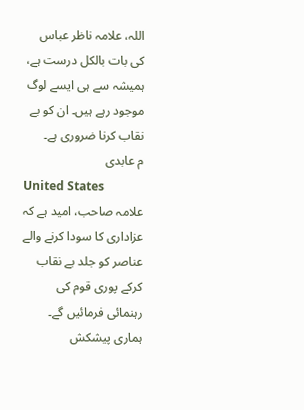اللہ، علامہ ناظر عباس کی بات بالکل درست ہے، ہمیشہ سے ہی ایسے لوگ موجود رہے ہیں۔ ان کو بے نقاب کرنا ضروری ہے۔
م عابدی
United States
علامہ صاحب، امید ہے کہ عزاداری کا سودا کرنے والے عناصر کو جلد بے نقاب کرکے پوری قوم کی رہنمائی فرمائیں گے۔
ہماری پیشکش